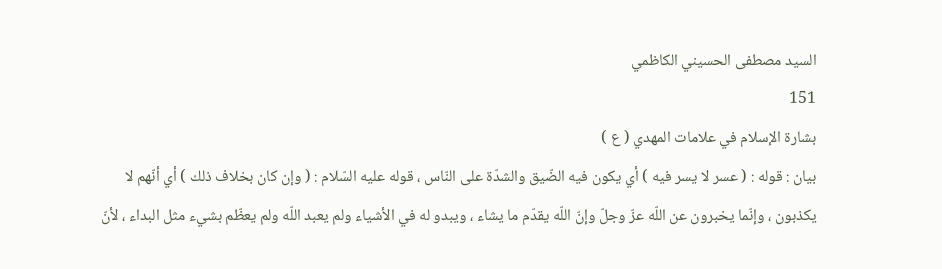السيد مصطفى الحسيني الكاظمي
151
بشارة الإسلام في علامات المهدي ( ع )
بيان : قوله : ( عسر لا يسر فيه ) أي يكون فيه الضّيق والشدّة على النّاس ، قوله عليه السّلام : ( وإن كان بخلاف ذلك ) أي أنّهم لا يكذبون ، وإنّما يخبرون عن اللّه عزّ وجلّ وإنّ اللّه يقدّم ما يشاء ، ويبدو له في الأشياء ولم يعبد اللّه ولم يعظّم بشيء مثل البداء ، لأنّ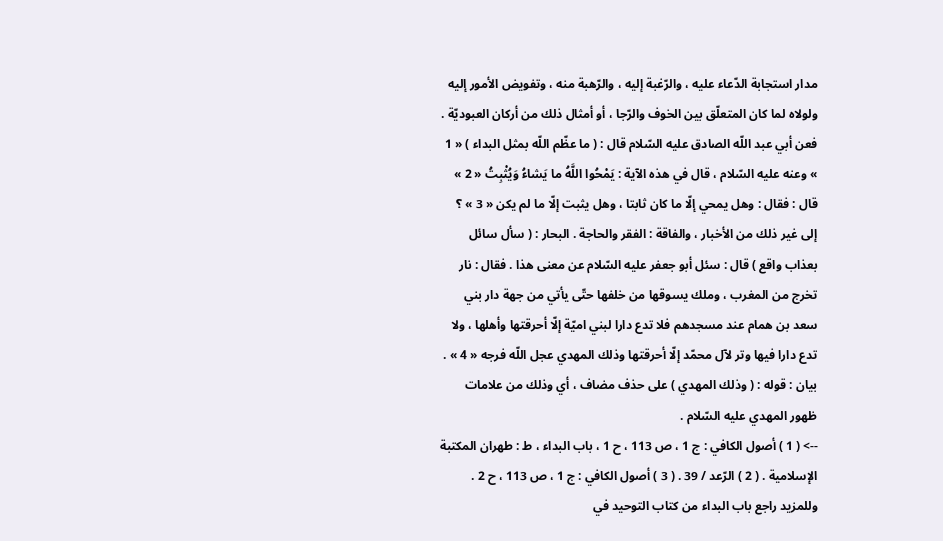مدار استجابة الدّعاء عليه ، والرّغبة إليه ، والرّهبة منه ، وتفويض الأمور إليه ولولاه لما كان المتعلّق بين الخوف والرّجا ، أو أمثال ذلك من أركان العبوديّة . فعن أبي عبد اللّه الصادق عليه السّلام قال : ( ما عظّم اللّه بمثل البداء ) « 1 » وعنه عليه السّلام ، قال في هذه الآية : يَمْحُوا اللَّهُ ما يَشاءُ وَيُثْبِتُ « 2 » قال : فقال : وهل يمحي إلّا ما كان ثابتا ، وهل يثبت إلّا ما لم يكن « 3 » ؟ إلى غير ذلك من الأخبار ، والفاقة : الفقر والحاجة . البحار : ( سأل سائل بعذاب واقع ) قال : سئل أبو جعفر عليه السّلام عن معنى هذا . فقال : نار تخرج من المغرب ، وملك يسوقها من خلفها حتّى يأتي من جهة دار بني سعد بن همام عند مسجدهم فلا تدع دارا لبني اميّة إلّا أحرقتها وأهلها ، ولا تدع دارا فيها وتر لآل محمّد إلّا أحرقتها وذلك المهدي عجل اللّه فرجه « 4 » . بيان : قوله : ( وذلك المهدي ) على حذف مضاف ، أي وذلك من علامات ظهور المهدي عليه السّلام .
--> ( 1 ) أصول الكافي : ج 1 ، ص 113 ، ح 1 ، باب البداء ، ط : طهران المكتبة الإسلامية . ( 2 ) الرّعد / 39 . ( 3 ) أصول الكافي : ج 1 ، ص 113 ، ح 2 . وللمزيد راجع باب البداء من كتاب التوحيد في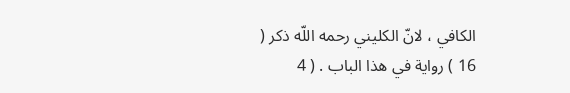الكافي ، لانّ الكليني رحمه اللّه ذكر ( 16 ) رواية في هذا الباب . ( 4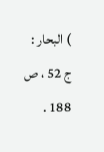) البحار : ج 52 ، ص 188 .